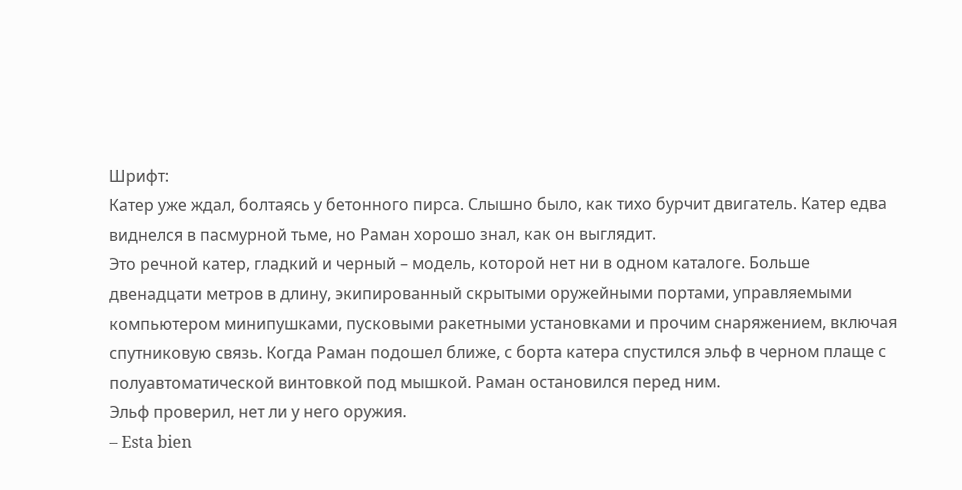Шрифт:
Катер уже ждал, болтаясь у бетонного пирса. Слышно было, как тихо бурчит двигатель. Катер едва виднелся в пасмурной тьме, но Раман хорошо знал, как он выглядит.
Это речной катер, гладкий и черный – модель, которой нет ни в одном каталоге. Больше двенадцати метров в длину, экипированный скрытыми оружейными портами, управляемыми компьютером минипушками, пусковыми ракетными установками и прочим снаряжением, включая спутниковую связь. Когда Раман подошел ближе, с борта катера спустился эльф в черном плаще с полуавтоматической винтовкой под мышкой. Раман остановился перед ним.
Эльф проверил, нет ли у него оружия.
– Esta bien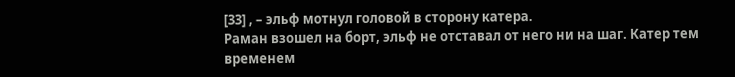[33] , – эльф мотнул головой в сторону катера.
Раман взошел на борт, эльф не отставал от него ни на шаг. Катер тем временем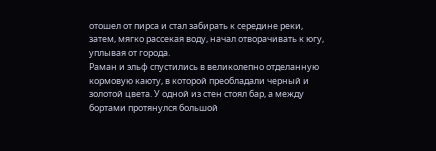отошел от пирса и стал забирать к середине реки, затем, мягко рассекая воду, начал отворачивать к югу, уплывая от города.
Раман и эльф спустились в великолепно отделанную кормовую каюту, в которой преобладали черный и золотой цвета. У одной из стен стоял бар, а между бортами протянулся большой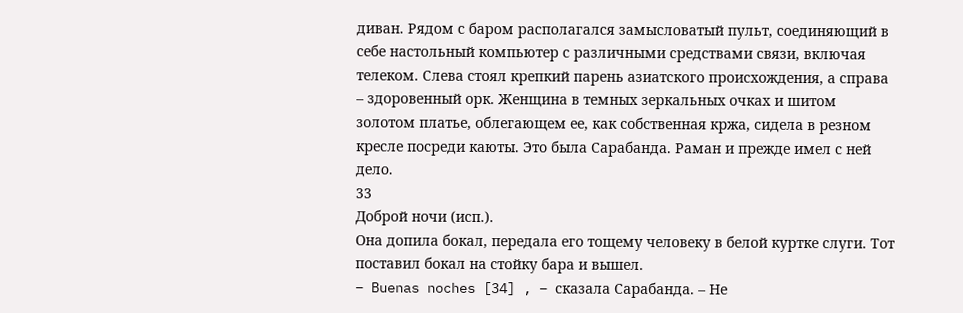диван. Рядом с баром располагался замысловатый пульт, соединяющий в себе настольный компьютер с различными средствами связи, включая телеком. Слева стоял крепкий парень азиатского происхождения, а справа – здоровенный орк. Женщина в темных зеркальных очках и шитом золотом платье, облегающем ее, как собственная кржа, сидела в резном кресле посреди каюты. Это была Сарабанда. Раман и прежде имел с ней дело.
33
Доброй ночи (исп.).
Она допила бокал, передала его тощему человеку в белой куртке слуги. Тот поставил бокал на стойку бара и вышел.
– Buenas noches [34] , – сказала Сарабанда. – Не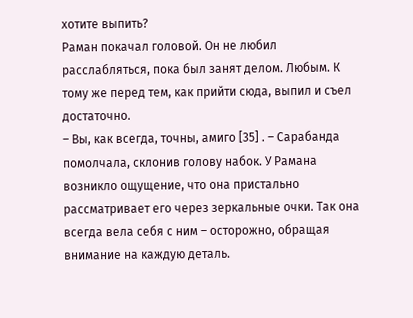хотите выпить?
Раман покачал головой. Он не любил расслабляться, пока был занят делом. Любым. К тому же перед тем, как прийти сюда, выпил и съел достаточно.
– Вы, как всегда, точны, амиго [35] . – Сарабанда помолчала, склонив голову набок. У Рамана возникло ощущение, что она пристально рассматривает его через зеркальные очки. Так она всегда вела себя с ним – осторожно, обращая внимание на каждую деталь.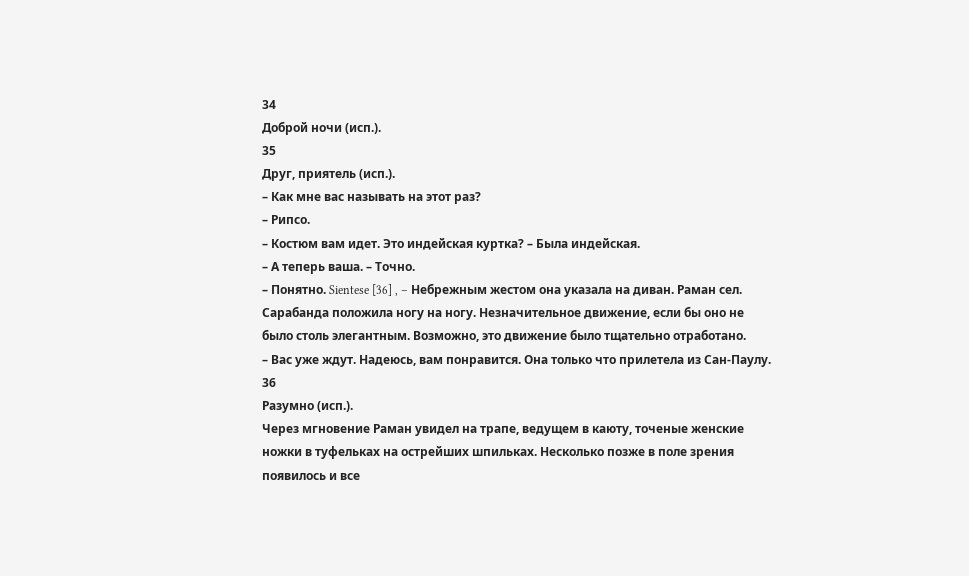34
Доброй ночи (исп.).
35
Друг, приятель (исп.).
– Как мне вас называть на этот раз?
– Рипсо.
– Костюм вам идет. Это индейская куртка? – Была индейская.
– А теперь ваша. – Точно.
– Понятно. Sientese [36] , – Небрежным жестом она указала на диван. Раман сел. Сарабанда положила ногу на ногу. Незначительное движение, если бы оно не было столь элегантным. Возможно, это движение было тщательно отработано.
– Вас уже ждут. Надеюсь, вам понравится. Она только что прилетела из Сан-Паулу.
36
Разумно (исп.).
Через мгновение Раман увидел на трапе, ведущем в каюту, точеные женские ножки в туфельках на острейших шпильках. Несколько позже в поле зрения появилось и все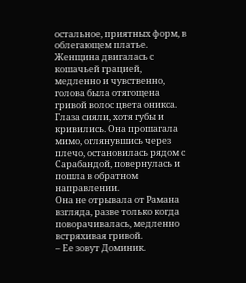остальное, приятных форм, в облегающем платье. Женщина двигалась с кошачьей грацией, медленно и чувственно, голова была отягощена гривой волос цвета оникса. Глаза сияли, хотя губы и кривились. Она прошагала мимо, оглянувшись через плечо, остановилась рядом с Сарабандой, повернулась и пошла в обратном направлении.
Она не отрывала от Рамана взгляда, разве только когда поворачивалась, медленно встряхивая гривой.
– Ее зовут Доминик.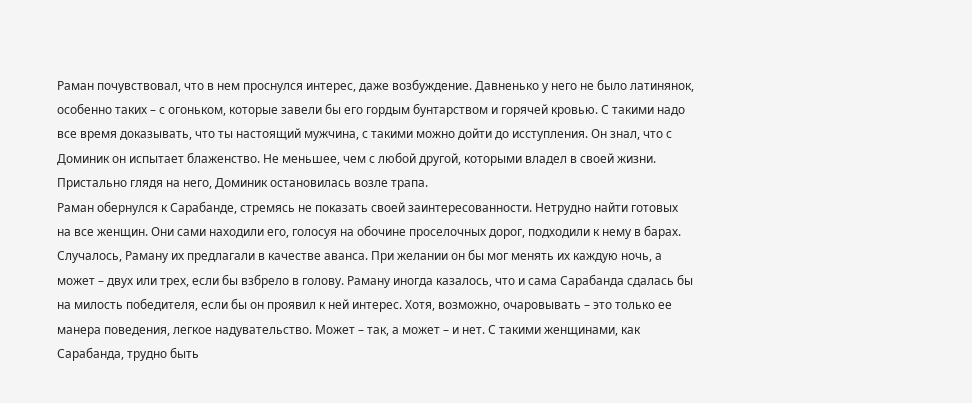Раман почувствовал, что в нем проснулся интерес, даже возбуждение. Давненько у него не было латинянок, особенно таких – с огоньком, которые завели бы его гордым бунтарством и горячей кровью. С такими надо все время доказывать, что ты настоящий мужчина, с такими можно дойти до исступления. Он знал, что с Доминик он испытает блаженство. Не меньшее, чем с любой другой, которыми владел в своей жизни.
Пристально глядя на него, Доминик остановилась возле трапа.
Раман обернулся к Сарабанде, стремясь не показать своей заинтересованности. Нетрудно найти готовых на все женщин. Они сами находили его, голосуя на обочине проселочных дорог, подходили к нему в барах. Случалось, Раману их предлагали в качестве аванса. При желании он бы мог менять их каждую ночь, а может – двух или трех, если бы взбрело в голову. Раману иногда казалось, что и сама Сарабанда сдалась бы на милость победителя, если бы он проявил к ней интерес. Хотя, возможно, очаровывать – это только ее манера поведения, легкое надувательство. Может – так, а может – и нет. С такими женщинами, как Сарабанда, трудно быть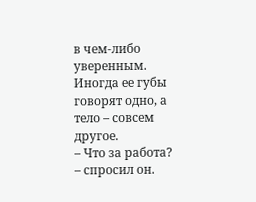в чем-либо уверенным. Иногда ее губы говорят одно, а тело – совсем другое.
– Что за работа? – спросил он.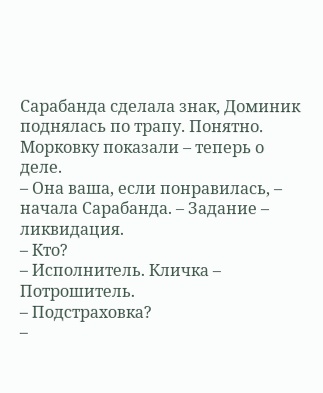Сарабанда сделала знак, Доминик поднялась по трапу. Понятно. Морковку показали – теперь о деле.
– Она ваша, если понравилась, – начала Сарабанда. – Задание – ликвидация.
– Кто?
– Исполнитель. Кличка – Потрошитель.
– Подстраховка?
–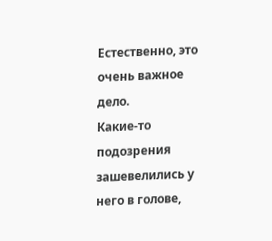Естественно, это очень важное дело.
Какие-то подозрения зашевелились у него в голове,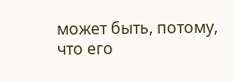может быть, потому, что его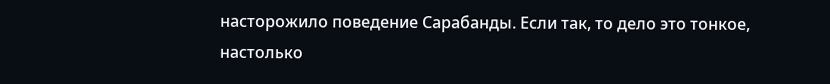насторожило поведение Сарабанды. Если так, то дело это тонкое, настолько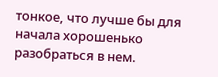тонкое, что лучше бы для начала хорошенько разобраться в нем.